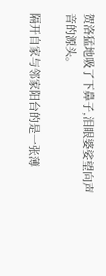贺洛猛地吸了下鼻子,泪眼婆娑望向声音的源头。

隔开自家与邻家阳台的是一张薄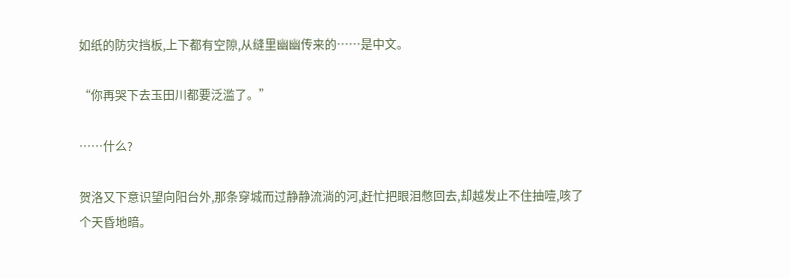如纸的防灾挡板,上下都有空隙,从缝里幽幽传来的……是中文。

“你再哭下去玉田川都要泛滥了。”

……什么?

贺洛又下意识望向阳台外,那条穿城而过静静流淌的河,赶忙把眼泪憋回去,却越发止不住抽噎,咳了个天昏地暗。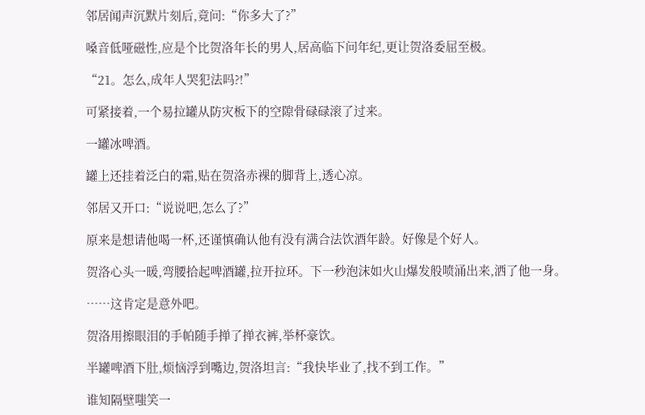邻居闻声沉默片刻后,竟问:“你多大了?”

嗓音低哑磁性,应是个比贺洛年长的男人,居高临下问年纪,更让贺洛委屈至极。

“21。怎么,成年人哭犯法吗?!”

可紧接着,一个易拉罐从防灾板下的空隙骨碌碌滚了过来。

一罐冰啤酒。

罐上还挂着泛白的霜,贴在贺洛赤裸的脚背上,透心凉。

邻居又开口:“说说吧,怎么了?”

原来是想请他喝一杯,还谨慎确认他有没有满合法饮酒年龄。好像是个好人。

贺洛心头一暖,弯腰拾起啤酒罐,拉开拉环。下一秒泡沫如火山爆发般喷涌出来,洒了他一身。

……这肯定是意外吧。

贺洛用擦眼泪的手帕随手掸了掸衣裤,举杯豪饮。

半罐啤酒下肚,烦恼浮到嘴边,贺洛坦言:“我快毕业了,找不到工作。”

谁知隔壁嗤笑一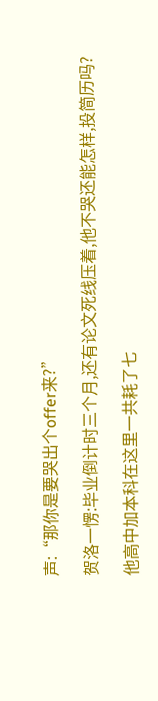声:“那你是要哭出个offer来?”

贺洛一愣:毕业倒计时三个月,还有论文死线压着,他不哭还能怎样,投简历吗?

他高中加本科在这里一共耗了七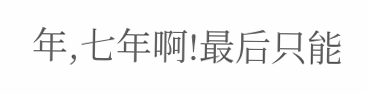年,七年啊!最后只能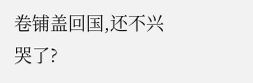卷铺盖回国,还不兴哭了?